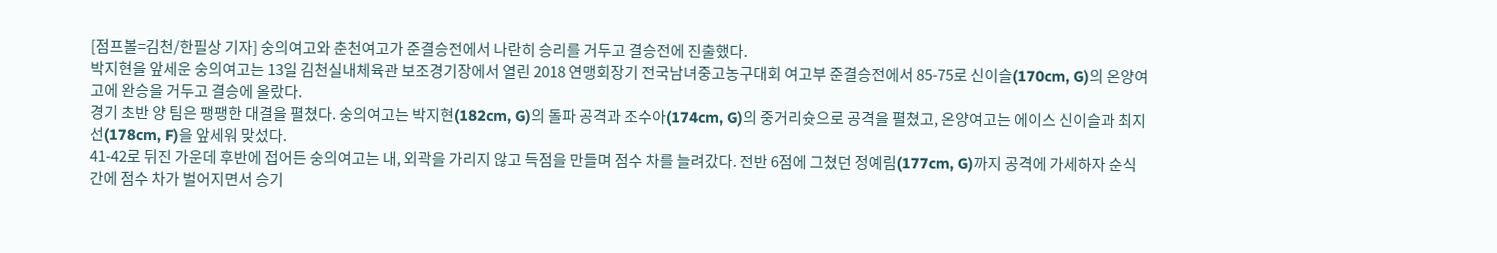[점프볼=김천/한필상 기자] 숭의여고와 춘천여고가 준결승전에서 나란히 승리를 거두고 결승전에 진출했다.
박지현을 앞세운 숭의여고는 13일 김천실내체육관 보조경기장에서 열린 2018 연맹회장기 전국남녀중고농구대회 여고부 준결승전에서 85-75로 신이슬(170cm, G)의 온양여고에 완승을 거두고 결승에 올랐다.
경기 초반 양 팀은 팽팽한 대결을 펼쳤다. 숭의여고는 박지현(182cm, G)의 돌파 공격과 조수아(174cm, G)의 중거리슛으로 공격을 펼쳤고, 온양여고는 에이스 신이슬과 최지선(178cm, F)을 앞세워 맞섰다.
41-42로 뒤진 가운데 후반에 접어든 숭의여고는 내, 외곽을 가리지 않고 득점을 만들며 점수 차를 늘려갔다. 전반 6점에 그쳤던 정예림(177cm, G)까지 공격에 가세하자 순식간에 점수 차가 벌어지면서 승기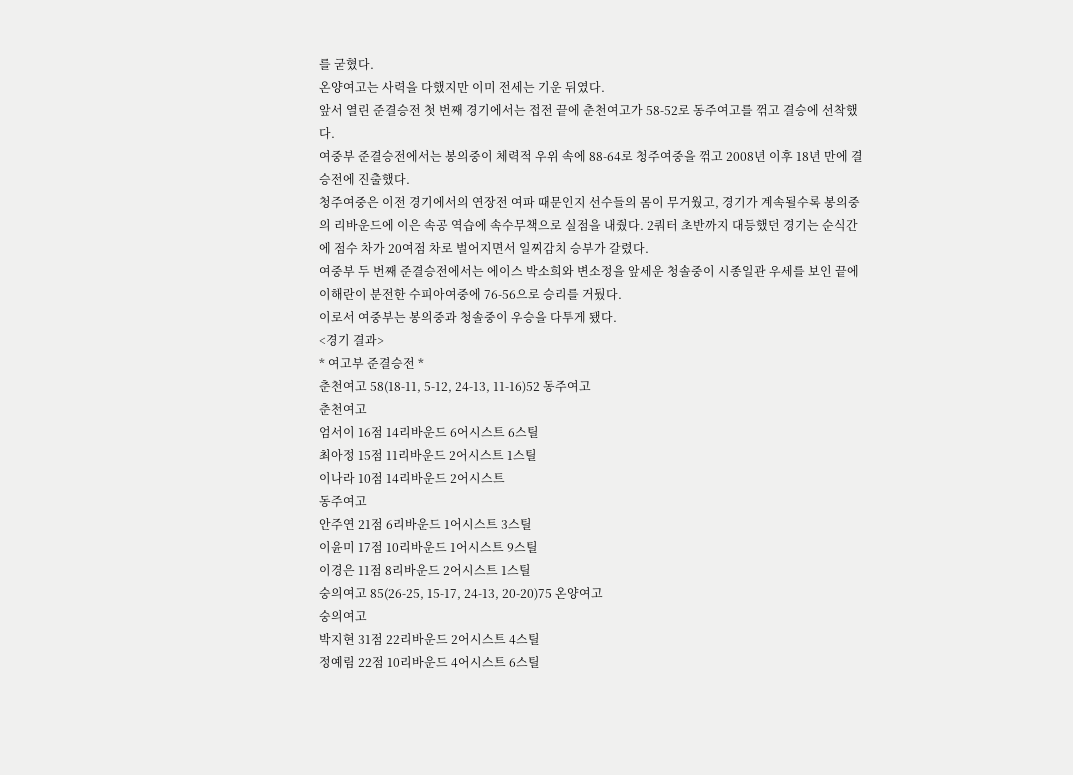를 굳혔다.
온양여고는 사력을 다했지만 이미 전세는 기운 뒤였다.
앞서 열린 준결승전 첫 번째 경기에서는 접전 끝에 춘천여고가 58-52로 동주여고를 꺾고 결승에 선착했다.
여중부 준결승전에서는 봉의중이 체력적 우위 속에 88-64로 청주여중을 꺾고 2008년 이후 18년 만에 결승전에 진출했다.
청주여중은 이전 경기에서의 연장전 여파 때문인지 선수들의 몸이 무거웠고, 경기가 계속될수록 봉의중의 리바운드에 이은 속공 역습에 속수무책으로 실점을 내줬다. 2쿼터 초반까지 대등했던 경기는 순식간에 점수 차가 20여점 차로 벌어지면서 일찌감치 승부가 갈렸다.
여중부 두 번째 준결승전에서는 에이스 박소희와 변소정을 앞세운 청솔중이 시종일관 우세를 보인 끝에 이해란이 분전한 수피아여중에 76-56으로 승리를 거뒀다.
이로서 여중부는 봉의중과 청솔중이 우승을 다투게 됐다.
<경기 결과>
* 여고부 준결승전 *
춘천여고 58(18-11, 5-12, 24-13, 11-16)52 동주여고
춘천여고
엄서이 16점 14리바운드 6어시스트 6스틸
최아정 15점 11리바운드 2어시스트 1스틸
이나라 10점 14리바운드 2어시스트
동주여고
안주연 21점 6리바운드 1어시스트 3스틸
이윤미 17점 10리바운드 1어시스트 9스틸
이경은 11점 8리바운드 2어시스트 1스틸
숭의여고 85(26-25, 15-17, 24-13, 20-20)75 온양여고
숭의여고
박지현 31점 22리바운드 2어시스트 4스틸
정예림 22점 10리바운드 4어시스트 6스틸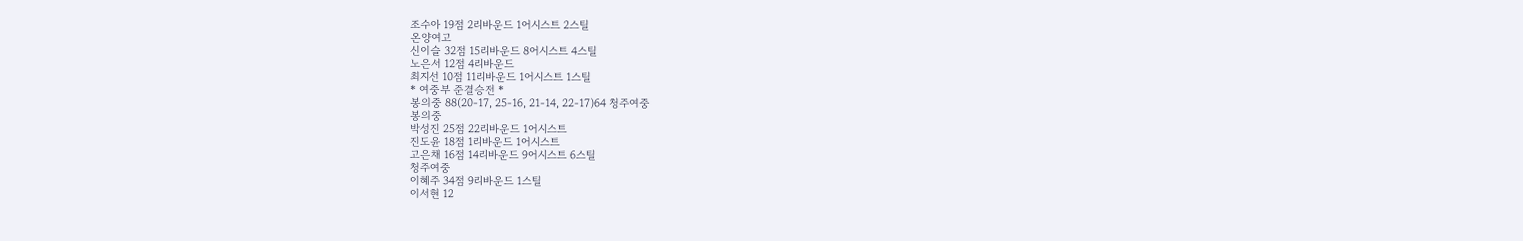조수아 19점 2리바운드 1어시스트 2스틸
온양여고
신이슬 32점 15리바운드 8어시스트 4스틸
노은서 12점 4리바운드
최지선 10점 11리바운드 1어시스트 1스틸
* 여중부 준결승전 *
봉의중 88(20-17, 25-16, 21-14, 22-17)64 청주여중
봉의중
박성진 25점 22리바운드 1어시스트
진도윤 18점 1리바운드 1어시스트
고은채 16점 14리바운드 9어시스트 6스틸
청주여중
이혜주 34점 9리바운드 1스틸
이서현 12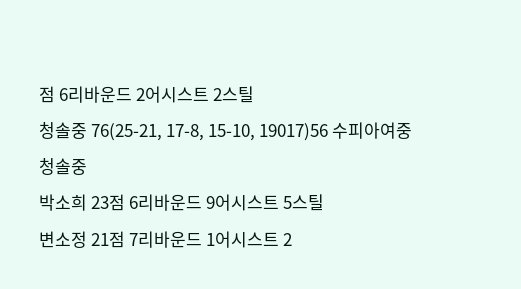점 6리바운드 2어시스트 2스틸
청솔중 76(25-21, 17-8, 15-10, 19017)56 수피아여중
청솔중
박소희 23점 6리바운드 9어시스트 5스틸
변소정 21점 7리바운드 1어시스트 2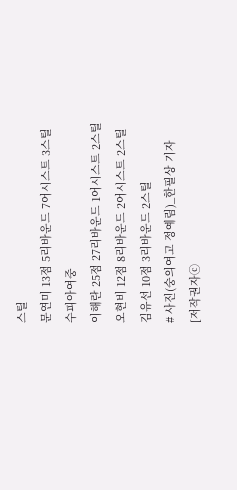스틸
문연미 13점 5리바운드 7어시스트 3스틸
수피아여중
이해란 25점 27리바운드 1어시스트 2스틸
오현비 12점 8리바운드 2어시스트 2스틸
김유선 10점 3리바운드 2스틸
# 사진(숭의여고 정예림)_한필상 기자
[저작권자ⓒ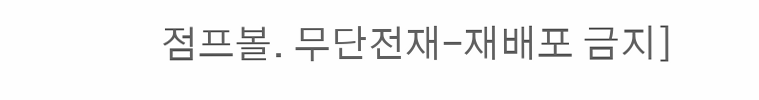점프볼. 무단전재-재배포 금지]